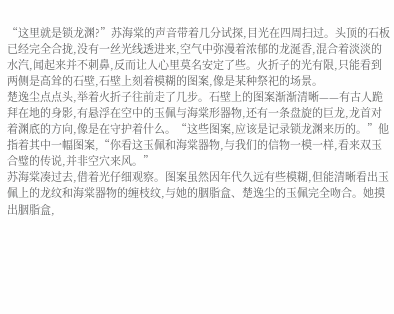“这里就是锁龙渊?”苏海棠的声音带着几分试探,目光在四周扫过。头顶的石板已经完全合拢,没有一丝光线透进来,空气中弥漫着浓郁的龙涎香,混合着淡淡的水汽,闻起来并不刺鼻,反而让人心里莫名安定了些。火折子的光有限,只能看到两侧是高耸的石壁,石壁上刻着模糊的图案,像是某种祭祀的场景。
楚逸尘点点头,举着火折子往前走了几步。石壁上的图案渐渐清晰——有古人跪拜在地的身影,有悬浮在空中的玉佩与海棠形器物,还有一条盘旋的巨龙,龙首对着渊底的方向,像是在守护着什么。“这些图案,应该是记录锁龙渊来历的。”他指着其中一幅图案,“你看这玉佩和海棠器物,与我们的信物一模一样,看来双玉合璧的传说,并非空穴来风。”
苏海棠凑过去,借着光仔细观察。图案虽然因年代久远有些模糊,但能清晰看出玉佩上的龙纹和海棠器物的缠枝纹,与她的胭脂盒、楚逸尘的玉佩完全吻合。她摸出胭脂盒,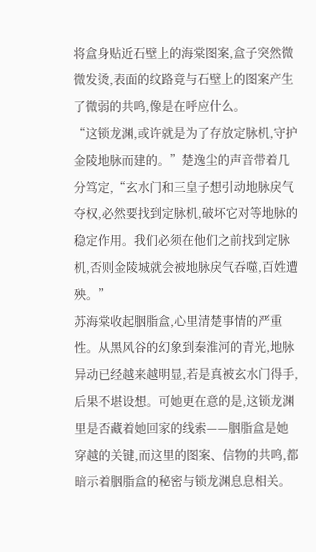将盒身贴近石壁上的海棠图案,盒子突然微微发烫,表面的纹路竟与石壁上的图案产生了微弱的共鸣,像是在呼应什么。
“这锁龙渊,或许就是为了存放定脉机,守护金陵地脉而建的。”楚逸尘的声音带着几分笃定,“玄水门和三皇子想引动地脉戾气夺权,必然要找到定脉机,破坏它对等地脉的稳定作用。我们必须在他们之前找到定脉机,否则金陵城就会被地脉戾气吞噬,百姓遭殃。”
苏海棠收起胭脂盒,心里清楚事情的严重性。从黑风谷的幻象到秦淮河的青光,地脉异动已经越来越明显,若是真被玄水门得手,后果不堪设想。可她更在意的是,这锁龙渊里是否藏着她回家的线索——胭脂盒是她穿越的关键,而这里的图案、信物的共鸣,都暗示着胭脂盒的秘密与锁龙渊息息相关。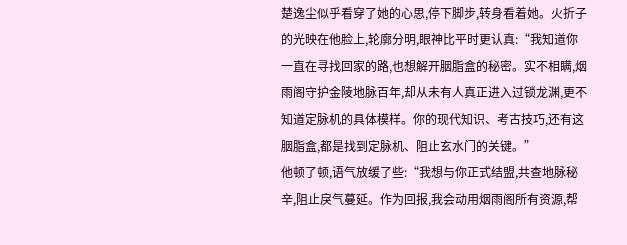楚逸尘似乎看穿了她的心思,停下脚步,转身看着她。火折子的光映在他脸上,轮廓分明,眼神比平时更认真:“我知道你一直在寻找回家的路,也想解开胭脂盒的秘密。实不相瞒,烟雨阁守护金陵地脉百年,却从未有人真正进入过锁龙渊,更不知道定脉机的具体模样。你的现代知识、考古技巧,还有这胭脂盒,都是找到定脉机、阻止玄水门的关键。”
他顿了顿,语气放缓了些:“我想与你正式结盟,共查地脉秘辛,阻止戾气蔓延。作为回报,我会动用烟雨阁所有资源,帮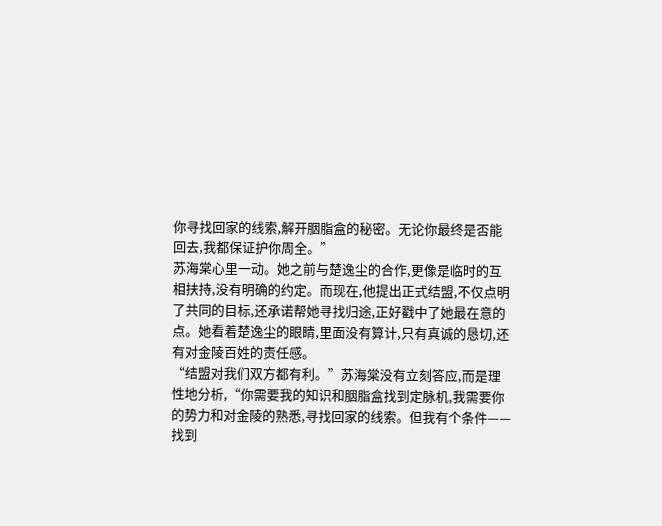你寻找回家的线索,解开胭脂盒的秘密。无论你最终是否能回去,我都保证护你周全。”
苏海棠心里一动。她之前与楚逸尘的合作,更像是临时的互相扶持,没有明确的约定。而现在,他提出正式结盟,不仅点明了共同的目标,还承诺帮她寻找归途,正好戳中了她最在意的点。她看着楚逸尘的眼睛,里面没有算计,只有真诚的恳切,还有对金陵百姓的责任感。
“结盟对我们双方都有利。”苏海棠没有立刻答应,而是理性地分析,“你需要我的知识和胭脂盒找到定脉机,我需要你的势力和对金陵的熟悉,寻找回家的线索。但我有个条件——找到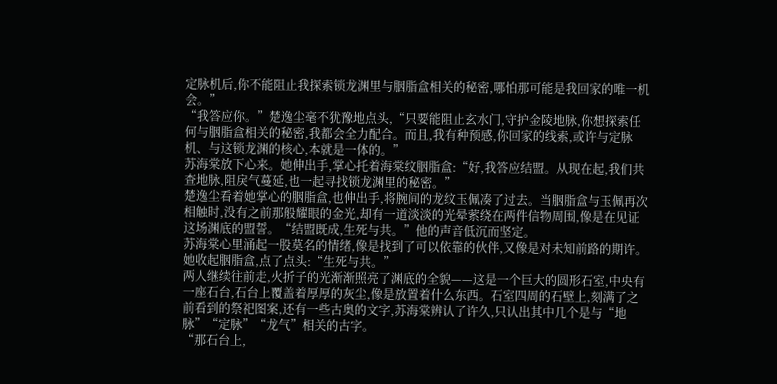定脉机后,你不能阻止我探索锁龙渊里与胭脂盒相关的秘密,哪怕那可能是我回家的唯一机会。”
“我答应你。”楚逸尘毫不犹豫地点头,“只要能阻止玄水门,守护金陵地脉,你想探索任何与胭脂盒相关的秘密,我都会全力配合。而且,我有种预感,你回家的线索,或许与定脉机、与这锁龙渊的核心,本就是一体的。”
苏海棠放下心来。她伸出手,掌心托着海棠纹胭脂盒:“好,我答应结盟。从现在起,我们共查地脉,阻戾气蔓延,也一起寻找锁龙渊里的秘密。”
楚逸尘看着她掌心的胭脂盒,也伸出手,将腕间的龙纹玉佩凑了过去。当胭脂盒与玉佩再次相触时,没有之前那般耀眼的金光,却有一道淡淡的光晕萦绕在两件信物周围,像是在见证这场渊底的盟誓。“结盟既成,生死与共。”他的声音低沉而坚定。
苏海棠心里涌起一股莫名的情绪,像是找到了可以依靠的伙伴,又像是对未知前路的期许。她收起胭脂盒,点了点头:“生死与共。”
两人继续往前走,火折子的光渐渐照亮了渊底的全貌——这是一个巨大的圆形石室,中央有一座石台,石台上覆盖着厚厚的灰尘,像是放置着什么东西。石室四周的石壁上,刻满了之前看到的祭祀图案,还有一些古奥的文字,苏海棠辨认了许久,只认出其中几个是与“地脉”“定脉”“龙气”相关的古字。
“那石台上,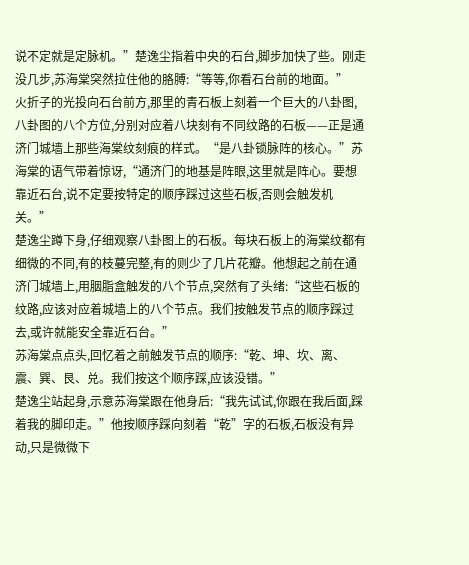说不定就是定脉机。”楚逸尘指着中央的石台,脚步加快了些。刚走没几步,苏海棠突然拉住他的胳膊:“等等,你看石台前的地面。”
火折子的光投向石台前方,那里的青石板上刻着一个巨大的八卦图,八卦图的八个方位,分别对应着八块刻有不同纹路的石板——正是通济门城墙上那些海棠纹刻痕的样式。“是八卦锁脉阵的核心。”苏海棠的语气带着惊讶,“通济门的地基是阵眼,这里就是阵心。要想靠近石台,说不定要按特定的顺序踩过这些石板,否则会触发机关。”
楚逸尘蹲下身,仔细观察八卦图上的石板。每块石板上的海棠纹都有细微的不同,有的枝蔓完整,有的则少了几片花瓣。他想起之前在通济门城墙上,用胭脂盒触发的八个节点,突然有了头绪:“这些石板的纹路,应该对应着城墙上的八个节点。我们按触发节点的顺序踩过去,或许就能安全靠近石台。”
苏海棠点点头,回忆着之前触发节点的顺序:“乾、坤、坎、离、震、巽、艮、兑。我们按这个顺序踩,应该没错。”
楚逸尘站起身,示意苏海棠跟在他身后:“我先试试,你跟在我后面,踩着我的脚印走。”他按顺序踩向刻着“乾”字的石板,石板没有异动,只是微微下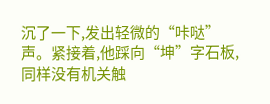沉了一下,发出轻微的“咔哒”声。紧接着,他踩向“坤”字石板,同样没有机关触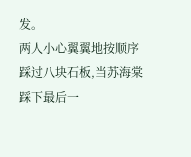发。
两人小心翼翼地按顺序踩过八块石板,当苏海棠踩下最后一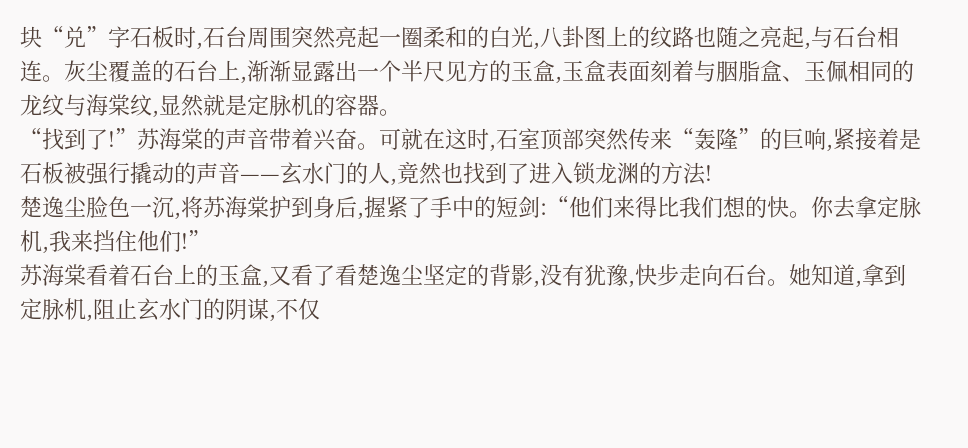块“兑”字石板时,石台周围突然亮起一圈柔和的白光,八卦图上的纹路也随之亮起,与石台相连。灰尘覆盖的石台上,渐渐显露出一个半尺见方的玉盒,玉盒表面刻着与胭脂盒、玉佩相同的龙纹与海棠纹,显然就是定脉机的容器。
“找到了!”苏海棠的声音带着兴奋。可就在这时,石室顶部突然传来“轰隆”的巨响,紧接着是石板被强行撬动的声音——玄水门的人,竟然也找到了进入锁龙渊的方法!
楚逸尘脸色一沉,将苏海棠护到身后,握紧了手中的短剑:“他们来得比我们想的快。你去拿定脉机,我来挡住他们!”
苏海棠看着石台上的玉盒,又看了看楚逸尘坚定的背影,没有犹豫,快步走向石台。她知道,拿到定脉机,阻止玄水门的阴谋,不仅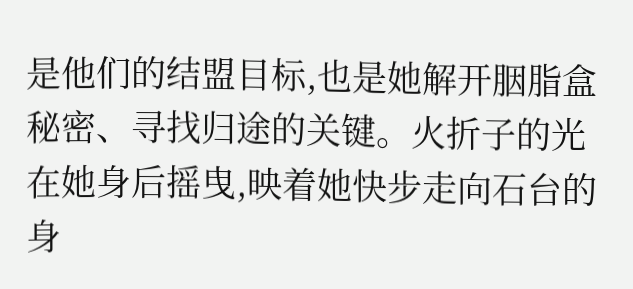是他们的结盟目标,也是她解开胭脂盒秘密、寻找归途的关键。火折子的光在她身后摇曳,映着她快步走向石台的身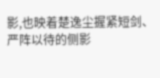影,也映着楚逸尘握紧短剑、严阵以待的侧影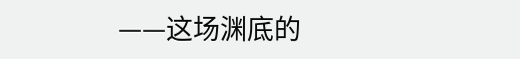——这场渊底的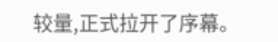较量,正式拉开了序幕。